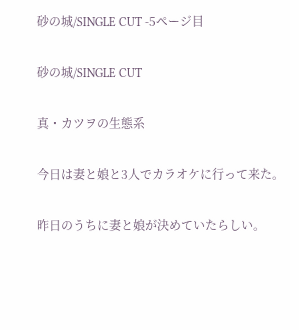砂の城/SINGLE CUT -5ページ目

砂の城/SINGLE CUT

真・カツヲの生態系

今日は妻と娘と3人でカラオケに行って来た。

昨日のうちに妻と娘が決めていたらしい。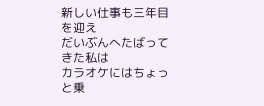新しい仕事も三年目を迎え
だいぶんへたばってきた私は
カラオケにはちょっと乗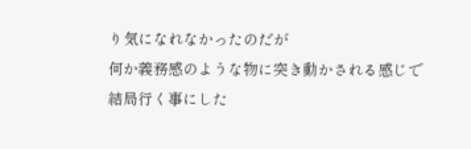り気になれなかったのだが
何か義務感のような物に突き動かされる感じで
結局行く事にした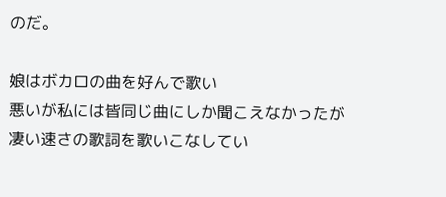のだ。

娘はボカロの曲を好んで歌い
悪いが私には皆同じ曲にしか聞こえなかったが
凄い速さの歌詞を歌いこなしてい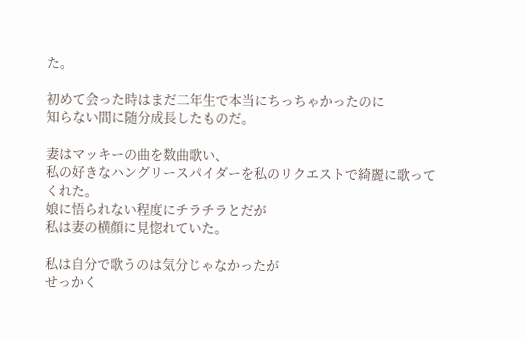た。

初めて会った時はまだ二年生で本当にちっちゃかったのに
知らない間に随分成長したものだ。

妻はマッキーの曲を数曲歌い、
私の好きなハングリースパイダーを私のリクエストで綺麗に歌ってくれた。
娘に悟られない程度にチラチラとだが
私は妻の横顔に見惚れていた。

私は自分で歌うのは気分じゃなかったが
せっかく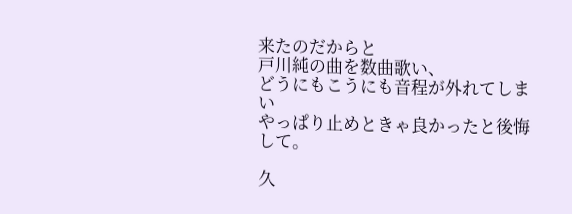来たのだからと
戸川純の曲を数曲歌い、
どうにもこうにも音程が外れてしまい
やっぱり止めときゃ良かったと後悔して。

久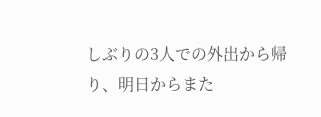しぶりの3人での外出から帰り、明日からまた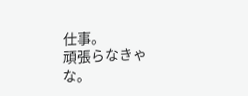仕事。
頑張らなきゃな。